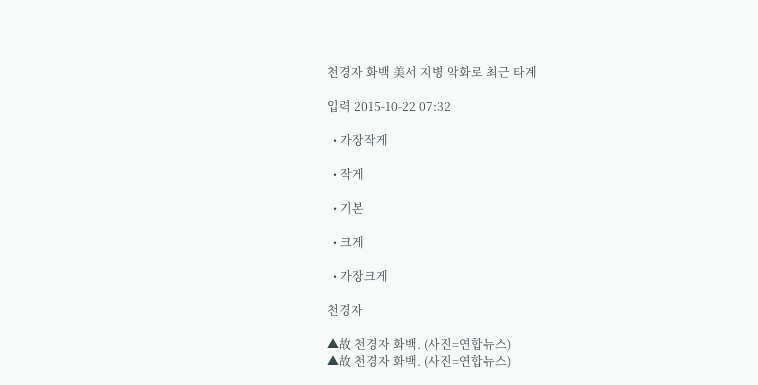천경자 화백 美서 지병 악화로 최근 타계

입력 2015-10-22 07:32

  • 가장작게

  • 작게

  • 기본

  • 크게

  • 가장크게

천경자

▲故 천경자 화백. (사진=연합뉴스)
▲故 천경자 화백. (사진=연합뉴스)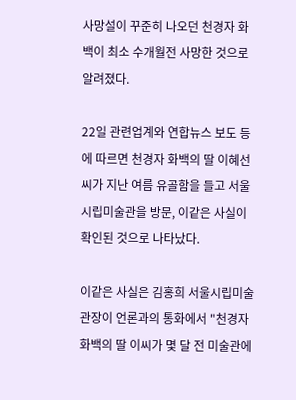사망설이 꾸준히 나오던 천경자 화백이 최소 수개월전 사망한 것으로 알려졌다.

22일 관련업계와 연합뉴스 보도 등에 따르면 천경자 화백의 딸 이혜선 씨가 지난 여름 유골함을 들고 서울시립미술관을 방문, 이같은 사실이 확인된 것으로 나타났다.

이같은 사실은 김홍희 서울시립미술관장이 언론과의 통화에서 "천경자 화백의 딸 이씨가 몇 달 전 미술관에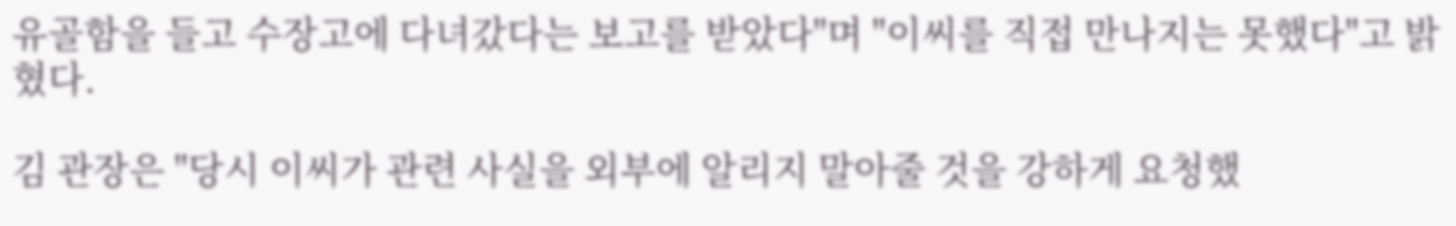유골함을 들고 수장고에 다녀갔다는 보고를 받았다"며 "이씨를 직접 만나지는 못했다"고 밝혔다.

김 관장은 "당시 이씨가 관련 사실을 외부에 알리지 말아줄 것을 강하게 요청했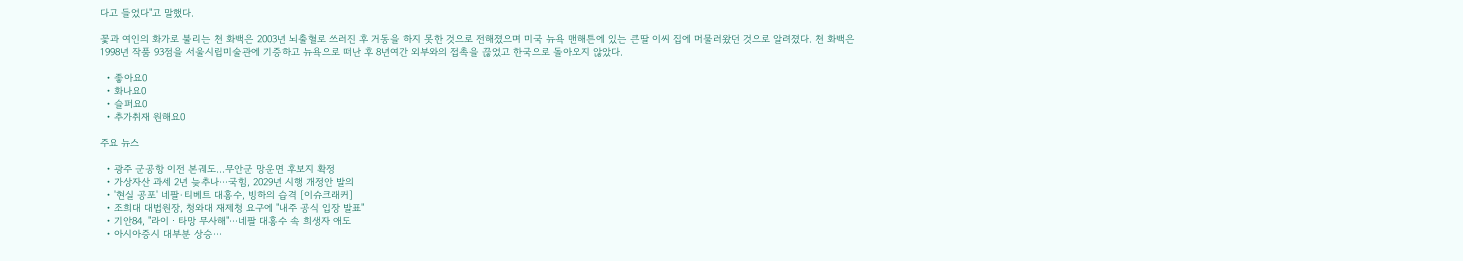다고 들었다"고 말했다.

꽃과 여인의 화가로 불리는 천 화백은 2003년 뇌출혈로 쓰러진 후 거동을 하지 못한 것으로 전해졌으며 미국 뉴욕 맨해튼에 있는 큰딸 이씨 집에 머물러왔던 것으로 알려졌다. 천 화백은 1998년 작품 93점을 서울시립미술관에 기증하고 뉴욕으로 떠난 후 8년여간 외부와의 접촉을 끊었고 한국으로 돌아오지 않았다.

  • 좋아요0
  • 화나요0
  • 슬퍼요0
  • 추가취재 원해요0

주요 뉴스

  • 광주 군공항 이전 본궤도…무안군 망운면 후보지 확정
  • 가상자산 과세 2년 늦추나⋯국힘, 2029년 시행 개정안 발의
  • '현실 공포' 네팔·티베트 대홍수, 빙하의 습격 [이슈크래커]
  • 조희대 대법원장, 청와대 재제청 요구에 "내주 공식 입장 발표"
  • 기안84, "라이ㆍ타망 무사해"⋯네팔 대홍수 속 희생자 애도
  • 아시아증시 대부분 상승⋯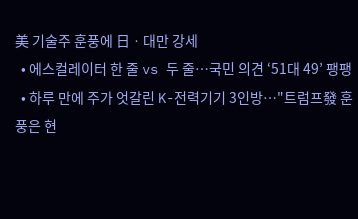美 기술주 훈풍에 日ㆍ대만 강세
  • 에스컬레이터 한 줄 vs 두 줄⋯국민 의견 ‘51대 49’ 팽팽
  • 하루 만에 주가 엇갈린 K-전력기기 3인방…"트럼프發 훈풍은 현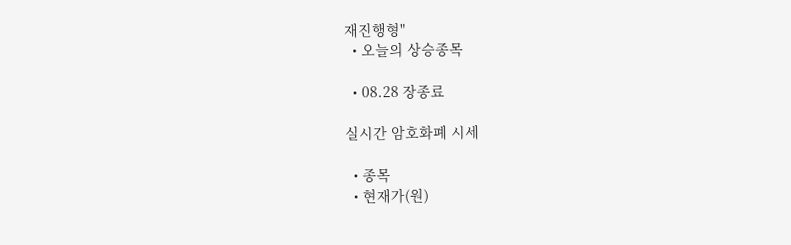재진행형"
  • 오늘의 상승종목

  • 08.28 장종료

실시간 암호화폐 시세

  • 종목
  • 현재가(원)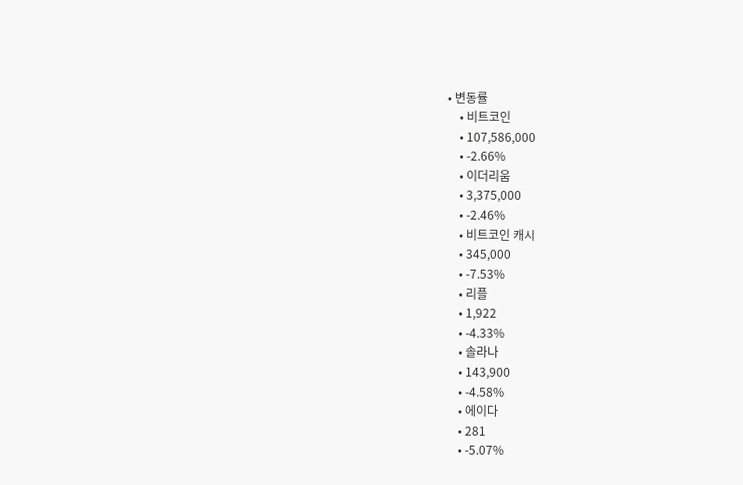• 변동률
    • 비트코인
    • 107,586,000
    • -2.66%
    • 이더리움
    • 3,375,000
    • -2.46%
    • 비트코인 캐시
    • 345,000
    • -7.53%
    • 리플
    • 1,922
    • -4.33%
    • 솔라나
    • 143,900
    • -4.58%
    • 에이다
    • 281
    • -5.07%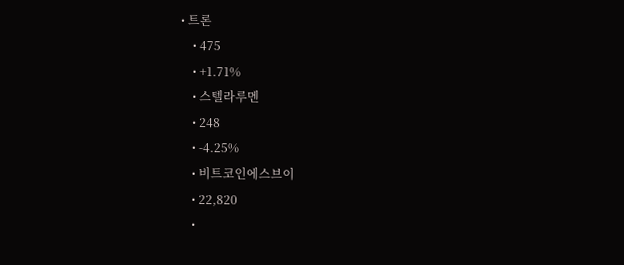• 트론
    • 475
    • +1.71%
    • 스텔라루멘
    • 248
    • -4.25%
    • 비트코인에스브이
    • 22,820
    •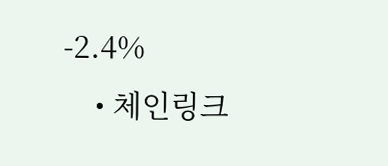-2.4%
    • 체인링크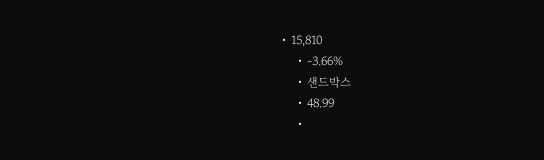• 15,810
    • -3.66%
    • 샌드박스
    • 48.99
    •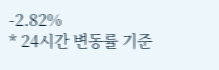-2.82%
* 24시간 변동률 기준